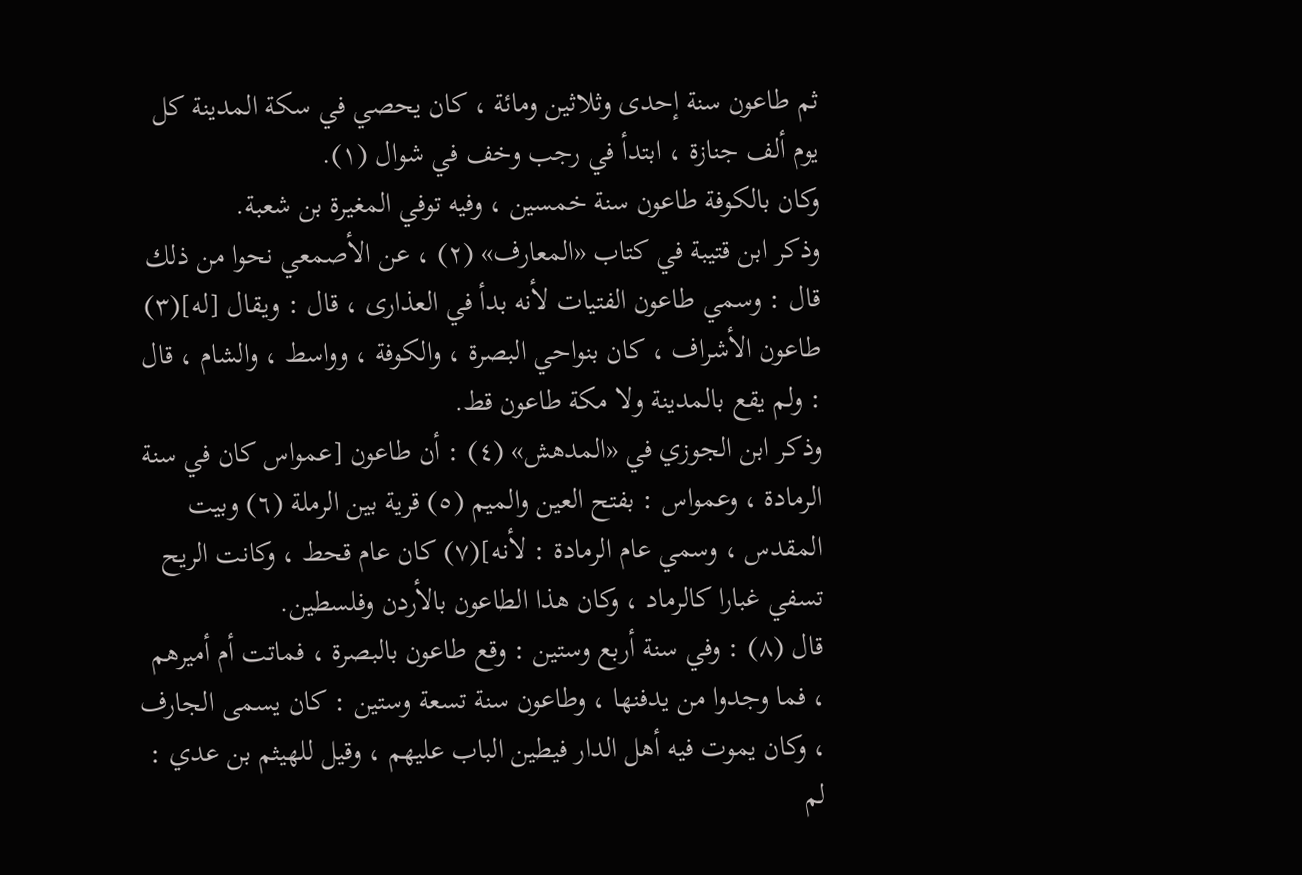ثم طاعون سنة إحدى وثلاثين ومائة ، كان يحصي في سكة المدينة كل يوم ألف جنازة ، ابتدأ في رجب وخف في شوال (١).
وكان بالكوفة طاعون سنة خمسين ، وفيه توفي المغيرة بن شعبة.
وذكر ابن قتيبة في كتاب «المعارف» (٢) ، عن الأصمعي نحوا من ذلك قال : وسمي طاعون الفتيات لأنه بدأ في العذارى ، قال : ويقال [له](٣) طاعون الأشراف ، كان بنواحي البصرة ، والكوفة ، وواسط ، والشام ، قال : ولم يقع بالمدينة ولا مكة طاعون قط.
وذكر ابن الجوزي في «المدهش» (٤) : أن طاعون [عمواس كان في سنة الرمادة ، وعمواس : بفتح العين والميم (٥) قرية بين الرملة (٦) وبيت المقدس ، وسمي عام الرمادة : لأنه](٧) كان عام قحط ، وكانت الريح تسفي غبارا كالرماد ، وكان هذا الطاعون بالأردن وفلسطين.
قال (٨) : وفي سنة أربع وستين : وقع طاعون بالبصرة ، فماتت أم أميرهم ، فما وجدوا من يدفنها ، وطاعون سنة تسعة وستين : كان يسمى الجارف ، وكان يموت فيه أهل الدار فيطين الباب عليهم ، وقيل للهيثم بن عدي : لم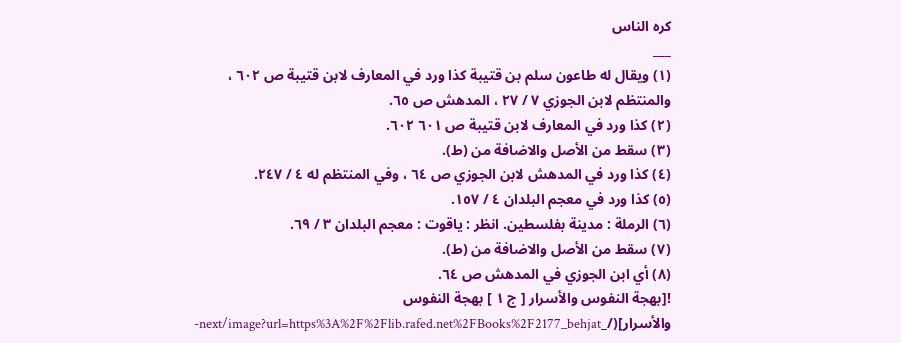كره الناس
___
(١) ويقال له طاعون سلم بن قتيبة كذا ورد في المعارف لابن قتيبة ص ٦٠٢ ، والمنتظم لابن الجوزي ٧ / ٢٧ ، المدهش ص ٦٥.
(٢) كذا ورد في المعارف لابن قتيبة ص ٦٠١ ٦٠٢.
(٣) سقط من الأصل والاضافة من (ط).
(٤) كذا ورد في المدهش لابن الجوزي ص ٦٤ ، وفي المنتظم له ٤ / ٢٤٧.
(٥) كذا ورد في معجم البلدان ٤ / ١٥٧.
(٦) الرملة : مدينة بفلسطين. انظر : ياقوت : معجم البلدان ٣ / ٦٩.
(٧) سقط من الأصل والاضافة من (ط).
(٨) أي ابن الجوزي في المدهش ص ٦٤.
![بهجة النفوس والأسرار [ ج ١ ] بهجة النفوس والأسرار](/_next/image?url=https%3A%2F%2Flib.rafed.net%2FBooks%2F2177_behjat-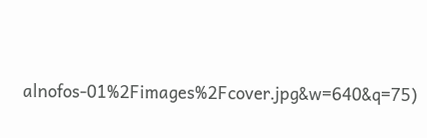alnofos-01%2Fimages%2Fcover.jpg&w=640&q=75)